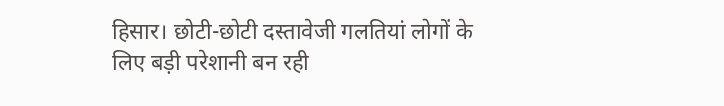हिसार। छोटी-छोटी दस्तावेजी गलतियां लोगों के लिए बड़ी परेशानी बन रही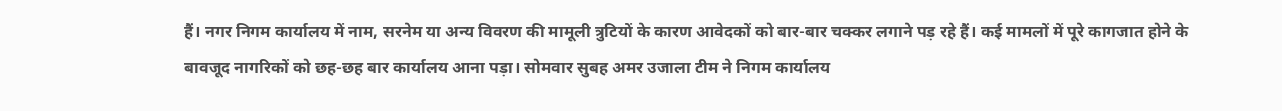हैं। नगर निगम कार्यालय में नाम, सरनेम या अन्य विवरण की मामूली त्रुटियों के कारण आवेदकों को बार-बार चक्कर लगाने पड़ रहे हैं। कई मामलों में पूरे कागजात होने के बावजूद नागरिकों को छह-छह बार कार्यालय आना पड़ा। सोमवार सुबह अमर उजाला टीम ने निगम कार्यालय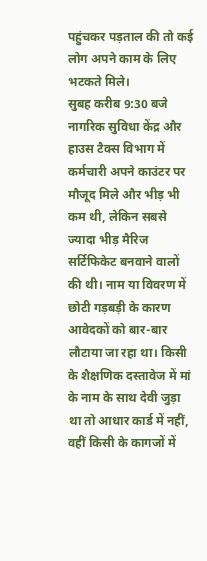पहुंचकर पड़ताल की तो कई लोग अपने काम के लिए भटकते मिले।
सुबह करीब 9:30 बजे नागरिक सुविधा केंद्र और हाउस टैक्स विभाग में कर्मचारी अपने काउंटर पर मौजूद मिले और भीड़ भी कम थी, लेकिन सबसे ज्यादा भीड़ मैरिज सर्टिफिकेट बनवाने वालों की थी। नाम या विवरण में छोटी गड़बड़ी के कारण आवेदकों को बार-बार लौटाया जा रहा था। किसी के शैक्षणिक दस्तावेज में मां के नाम के साथ देवी जुड़ा था तो आधार कार्ड में नहीं, वहीं किसी के कागजों में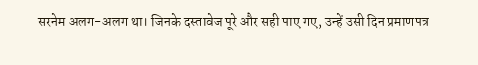सरनेम अलग-अलग था। जिनके दस्तावेज पूरे और सही पाए गए, उन्हें उसी दिन प्रमाणपत्र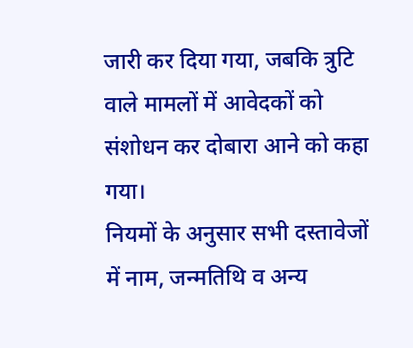जारी कर दिया गया, जबकि त्रुटि वाले मामलों में आवेदकों को संशोधन कर दोबारा आने को कहा गया।
नियमों के अनुसार सभी दस्तावेजों में नाम, जन्मतिथि व अन्य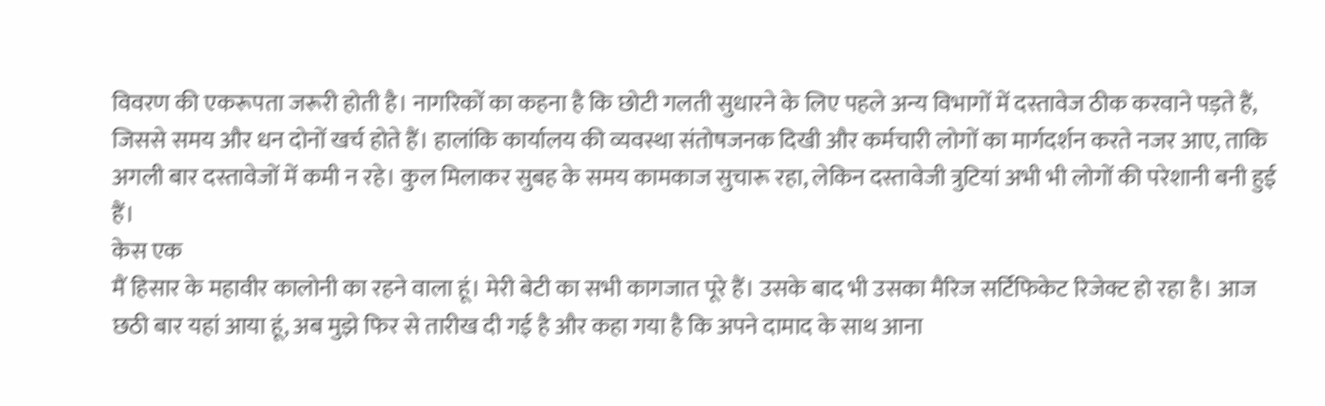विवरण की एकरूपता जरूरी होती है। नागरिकों का कहना है कि छोटी गलती सुधारने के लिए पहले अन्य विभागों में दस्तावेज ठीक करवाने पड़ते हैं, जिससे समय और धन दोनों खर्च होते हैं। हालांकि कार्यालय की व्यवस्था संतोषजनक दिखी और कर्मचारी लोगों का मार्गदर्शन करते नजर आए, ताकि अगली बार दस्तावेजों में कमी न रहे। कुल मिलाकर सुबह के समय कामकाज सुचारू रहा, लेकिन दस्तावेजी त्रुटियां अभी भी लोगों की परेशानी बनी हुई हैं।
केस एक
मैं हिसार के महावीर कालोनी का रहने वाला हूं। मेरी बेटी का सभी कागजात पूरे हैं। उसके बाद भी उसका मैरिज सर्टिफिकेट रिजेक्ट हो रहा है। आज छठी बार यहां आया हूं, अब मुझे फिर से तारीख दी गई है और कहा गया है कि अपने दामाद के साथ आना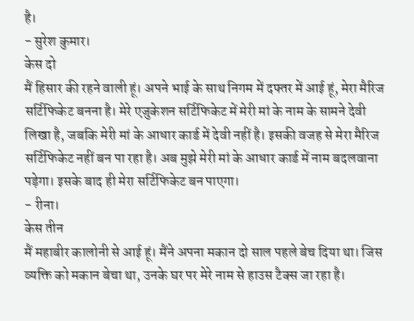है।
- सुरेश कुमार।
केस दो
मैं हिसार की रहने वाली हूं। अपने भाई के साथ निगम में दफ्तर में आई हूं, मेरा मैरिज सर्टिफिकेट बनना है। मेरे एजुकेशन सर्टिफिकेट में मेरी मां के नाम के सामने देवी लिखा है, जबकि मेरी मां के आधार कार्ड में देवी नहीं है। इसकी वजह से मेरा मैरिज सर्टिफिकेट नहीं बन पा रहा है। अब मुझे मेरी मां के आधार कार्ड में नाम बदलवाना पड़ेगा। इसके बाद ही मेरा सर्टिफिकेट बन पाएगा।
- रीना।
केस तीन
मैं महाबीर कालोनी से आई हूं। मैंने अपना मकान दो साल पहले बेच दिया था। जिस व्यक्ति को मकान बेचा था, उनके घर पर मेरे नाम से हाउस टैक्स जा रहा है।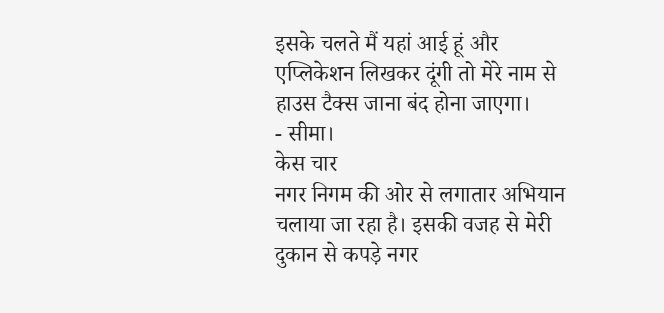इसके चलते मैं यहां आई हूं और एप्लिकेशन लिखकर दूंगी तो मेरे नाम से हाउस टैक्स जाना बंद होना जाएगा।
- सीमा।
केस चार
नगर निगम की ओर से लगातार अभियान चलाया जा रहा है। इसकी वजह से मेरी दुकान से कपड़े नगर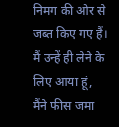निमग की ओर से जब्त किए गए हैं। मैं उन्हें ही लेने के लिए आया हूं, मैंने फीस जमा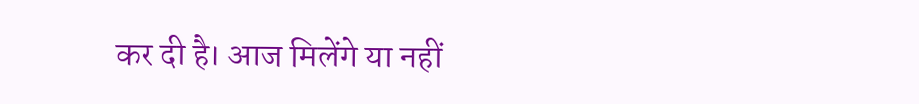कर दी है। आज मिलेंगे या नहीं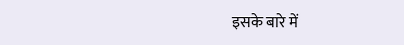इसके बारे में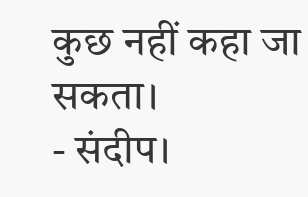कुछ नहीं कहा जा सकता।
- संदीप।